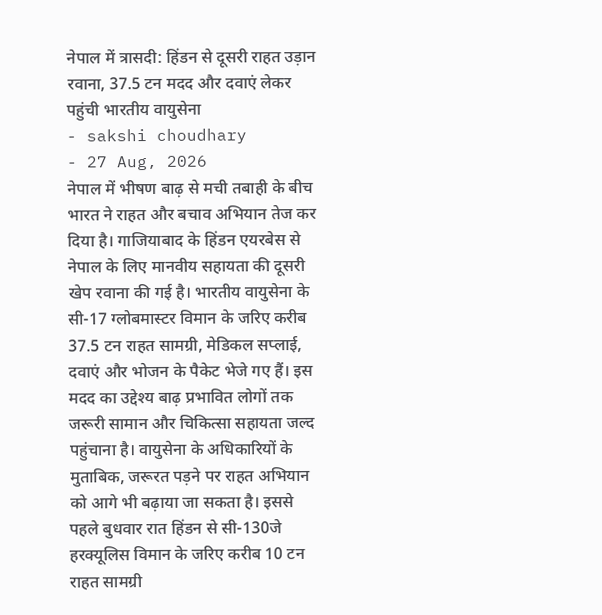नेपाल में त्रासदी: हिंडन से दूसरी राहत उड़ान रवाना, 37.5 टन मदद और दवाएं लेकर पहुंची भारतीय वायुसेना
- sakshi choudhary
- 27 Aug, 2026
नेपाल में भीषण बाढ़ से मची तबाही के बीच भारत ने राहत और बचाव अभियान तेज कर दिया है। गाजियाबाद के हिंडन एयरबेस से नेपाल के लिए मानवीय सहायता की दूसरी खेप रवाना की गई है। भारतीय वायुसेना के सी-17 ग्लोबमास्टर विमान के जरिए करीब 37.5 टन राहत सामग्री, मेडिकल सप्लाई, दवाएं और भोजन के पैकेट भेजे गए हैं। इस मदद का उद्देश्य बाढ़ प्रभावित लोगों तक जरूरी सामान और चिकित्सा सहायता जल्द पहुंचाना है। वायुसेना के अधिकारियों के मुताबिक, जरूरत पड़ने पर राहत अभियान को आगे भी बढ़ाया जा सकता है। इससे पहले बुधवार रात हिंडन से सी-130जे हरक्यूलिस विमान के जरिए करीब 10 टन राहत सामग्री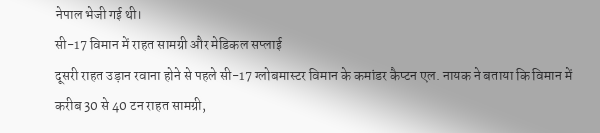नेपाल भेजी गई थी।
सी-17 विमान में राहत सामग्री और मेडिकल सप्लाई
दूसरी राहत उड़ान रवाना होने से पहले सी-17 ग्लोबमास्टर विमान के कमांडर कैप्टन एल. नायक ने बताया कि विमान में करीब 30 से 40 टन राहत सामग्री,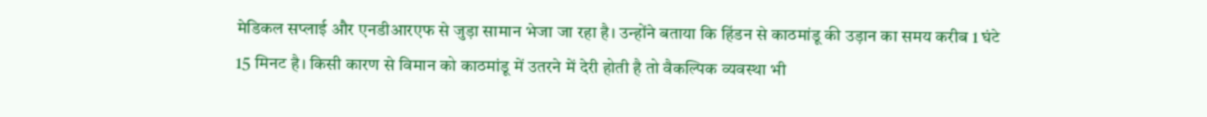मेडिकल सप्लाई और एनडीआरएफ से जुड़ा सामान भेजा जा रहा है। उन्होंने बताया कि हिंडन से काठमांडू की उड़ान का समय करीब 1 घंटे 15 मिनट है। किसी कारण से विमान को काठमांडू में उतरने में देरी होती है तो वैकल्पिक व्यवस्था भी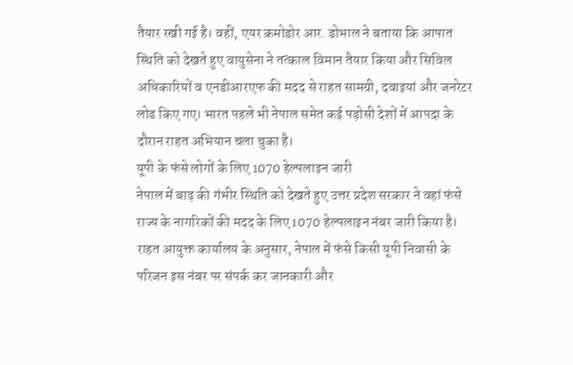तैयार रखी गई है। वहीं, एयर कमोडोर आर. डोभाल ने बताया कि आपात स्थिति को देखते हुए वायुसेना ने तत्काल विमान तैयार किया और सिविल अधिकारियों व एनडीआरएफ की मदद से राहत सामग्री, दवाइयां और जनरेटर लोड किए गए। भारत पहले भी नेपाल समेत कई पड़ोसी देशों में आपदा के दौरान राहत अभियान चला चुका है।
यूपी के फंसे लोगों के लिए 1070 हेल्पलाइन जारी
नेपाल में बाढ़ की गंभीर स्थिति को देखते हुए उत्तर प्रदेश सरकार ने वहां फंसे राज्य के नागरिकों की मदद के लिए 1070 हेल्पलाइन नंबर जारी किया है। राहत आयुक्त कार्यालय के अनुसार, नेपाल में फंसे किसी यूपी निवासी के परिजन इस नंबर पर संपर्क कर जानकारी और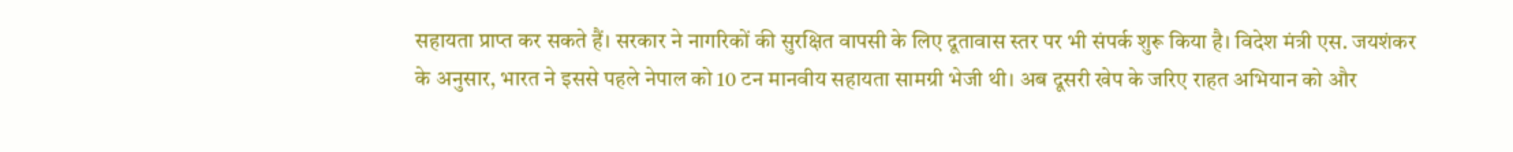सहायता प्राप्त कर सकते हैं। सरकार ने नागरिकों की सुरक्षित वापसी के लिए दूतावास स्तर पर भी संपर्क शुरू किया है। विदेश मंत्री एस. जयशंकर के अनुसार, भारत ने इससे पहले नेपाल को 10 टन मानवीय सहायता सामग्री भेजी थी। अब दूसरी खेप के जरिए राहत अभियान को और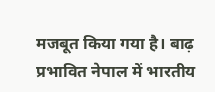मजबूत किया गया है। बाढ़ प्रभावित नेपाल में भारतीय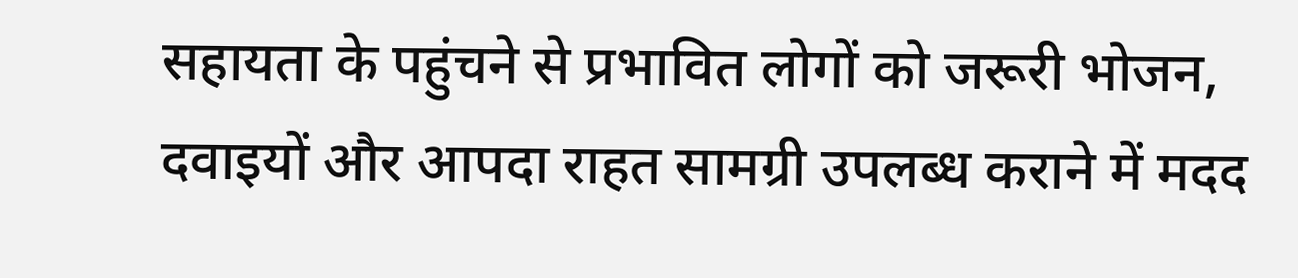सहायता के पहुंचने से प्रभावित लोगों को जरूरी भोजन, दवाइयों और आपदा राहत सामग्री उपलब्ध कराने में मदद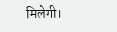मिलेगी।